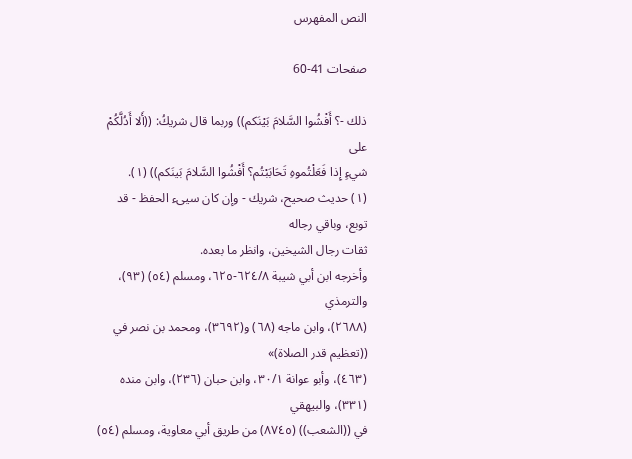النص المفهرس

صفحات 41-60

ذلك -؟ أَفْشُوا السَّلامَ بَيْنَكم)) وربما قال شريكُ: ((أَلا أَدُلَّكُمْ على
شيءٍ إِذا فَعَلْتُموهِ تَحَابَبْتُم؟ أَفْشُوا السَّلامَ بَينَكم)) (١).
(١) حديث صحيح، شريك - وإن كان سيىء الحفظ - قد توبع، وباقي رجاله
ثقات رجال الشيخين، وانظر ما بعده.
وأخرجه ابن أبي شيبة ٦٢٤/٨-٦٢٥، ومسلم (٥٤) (٩٣)، والترمذي
(٢٦٨٨)، وابن ماجه (٦٨) و(٣٦٩٢)، ومحمد بن نصر في ((تعظيم قدر الصلاة)»
(٤٦٣)، وأبو عوانة ٣٠/١، وابن حبان (٢٣٦)، وابن منده (٣٣١)، والبيهقي
في ((الشعب)) (٨٧٤٥) من طريق أبي معاوية، ومسلم (٥٤)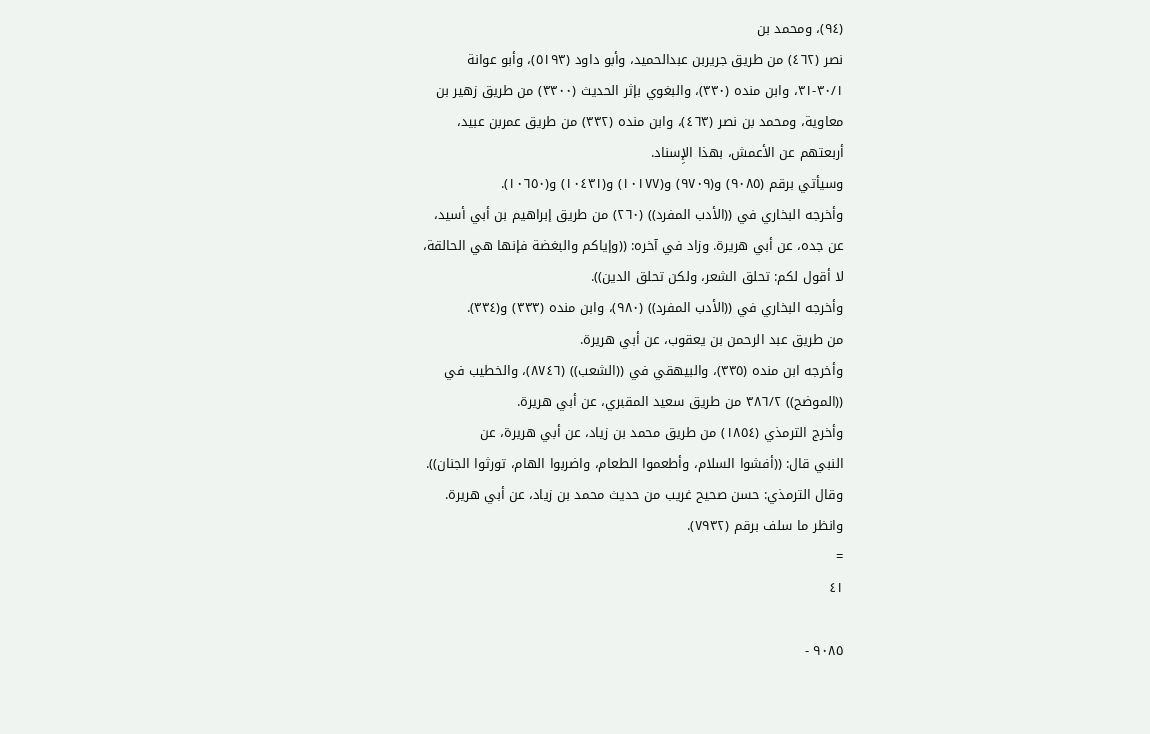(٩٤)، ومحمد بن
نصر (٤٦٢) من طريق جريربن عبدالحميد، وأبو داود (٥١٩٣)، وأبو عوانة
٣٠/١-٣١، وابن منده (٣٣٠)، والبغوي بإثر الحديث (٣٣٠٠) من طريق زهير بن
معاوية، ومحمد بن نصر (٤٦٣)، وابن منده (٣٣٢) من طريق عمربن عبيد،
أربعتهم عن الأعمش، بهذا الإِسناد.
وسيأتي برقم (٩٠٨٥) و(٩٧٠٩) و(١٠١٧٧) و(١٠٤٣١) و(١٠٦٥٠).
وأخرجه البخاري في ((الأدب المفرد)) (٢٦٠) من طريق إبراهيم بن أبي أسيد،
عن جده، عن أبي هريرة. وزاد في آخره: ((وإياكم والبغضة فإنها هي الحالقة،
لا أقول لكم: تحلق الشعر، ولكن تحلق الدين)).
وأخرجه البخاري في ((الأدب المفرد)) (٩٨٠)، وابن منده (٣٣٣) و(٣٣٤).
من طريق عبد الرحمن بن يعقوب، عن أبي هريرة.
وأخرجه ابن منده (٣٣٥)، والبيهقي في ((الشعب)) (٨٧٤٦)، والخطيب في
((الموضح)) ٣٨٦/٢ من طريق سعيد المقبري، عن أبي هريرة.
وأخرج الترمذي (١٨٥٤) من طريق محمد بن زياد، عن أبي هريرة، عن
النبي قال: ((أفشوا السلام، وأطعموا الطعام، واضربوا الهام، تورثوا الجنان)).
وقال الترمذي: حسن صحيح غريب من حديث محمد بن زياد، عن أبي هريرة.
وانظر ما سلف برقم (٧٩٣٢).
=
٤١

٩٠٨٥ -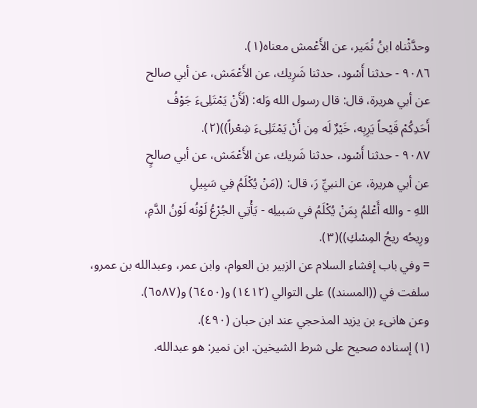وحدَّثْناه ابنُ نُمَير، عن الأَعْمش معناه(١).
٩٠٨٦ - حدثنا أَسْود، حدثنا شَرِيك، عن الأَعْمَش، عن أبي صالح
عن أبي هريرة، قال: قال رسول الله وَله: (لَأَنْ يَمْتَلِىءَ جَوْفُ
أَحَدِكُمْ قَيْحاً يَرِبِه، خَيْرٌ لَه مِن أَنْ يَمْتَلِىءَ شِعْراً))(٢).
٩٠٨٧ - حدثنا أَسْود، حدثنا شَريك، عن الأَعْمَش، عن أبي صالحٍ
عن أبي هريرة، عن النبيِّ رَ، قال: ((مَنْ يُكْلَمُ فِي سَبِيلِ
اللهِ - والله أَعْلمُ بِمَنْ يُكْلَمُ في سَبيلِه - يَأْتِي الجُرْعُ لَوْنُه لَوْنُ الدَّمِ،
ورِيحُه ريحُ المِسْكِ))(٣).
= وفي باب إفشاء السلام عن الزبير بن العوام، وابن عمر، وعبدالله بن عمرو،
سلفت في ((المسند)) على التوالي (١٤١٢) و(٦٤٥٠) و(٦٥٨٧).
وعن هانىء بن يزيد المذحجي عند ابن حبان (٤٩٠).
(١) إسناده صحيح على شرط الشيخين. ابن نمير: هو عبدالله.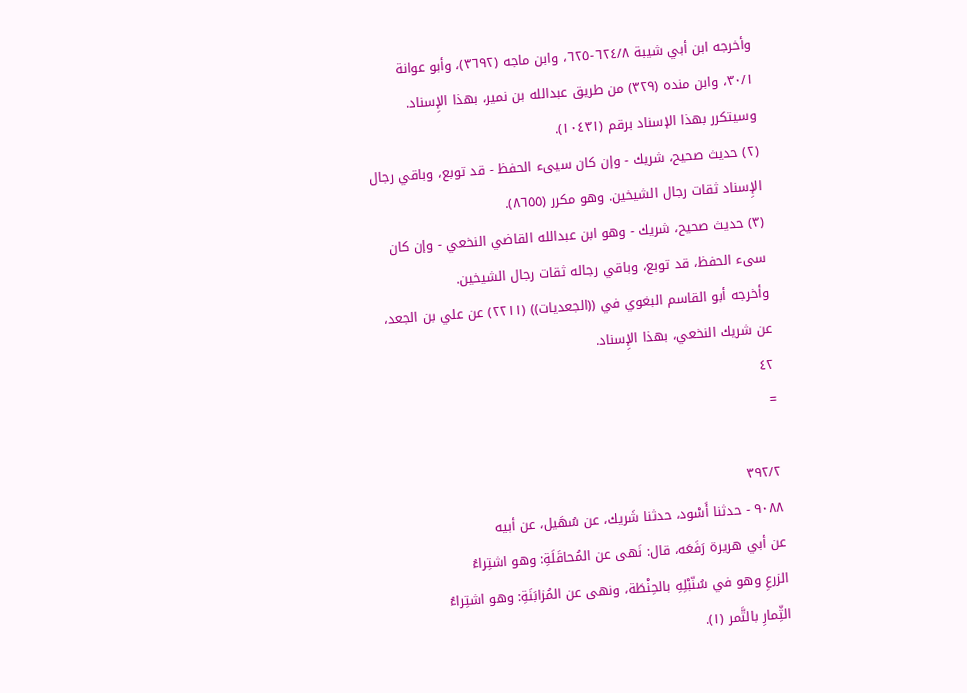وأخرجه ابن أبي شيبة ٦٢٤/٨-٦٢٥، وابن ماجه (٣٦٩٢)، وأبو عوانة
٣٠/١، وابن منده (٣٢٩) من طريق عبدالله بن نمير، بهذا الإِسناد.
وسيتكرر بهذا الإسناد برقم (١٠٤٣١).
(٢) حديث صحيح، شريك - وإن كان سيىء الحفظ - قد توبع، وباقي رجال
الإِسناد ثقات رجال الشيخين. وهو مكرر (٨٦٥٥).
(٣) حديث صحيح، شريك - وهو ابن عبدالله القاضي النخعي - وإن كان
سىء الحفظ، قد توبع، وباقي رجاله ثقات رجال الشيخين.
وأخرجه أبو القاسم البغوي في ((الجعديات)) (٢٢١١) عن علي بن الجعد،
عن شريك النخعي، بهذا الإِسناد.
٤٢
=

٣٩٢/٢
٩٠٨٨ - حدثنا أَسْود، حدثنا شَريك، عن سُهَيل، عن أبيه
عن أبي هريرة رَفَعَه، قال: نَهى عن المُحاقَلَةِ: وهو اشتِراءُ
الزرعِ وهو في سُنّبْلِهِ بالحِنْطَة، ونهى عن المُزابَنَةِ: وهو اشتِراءُ
الثِّمارِ بالتَّمر (١).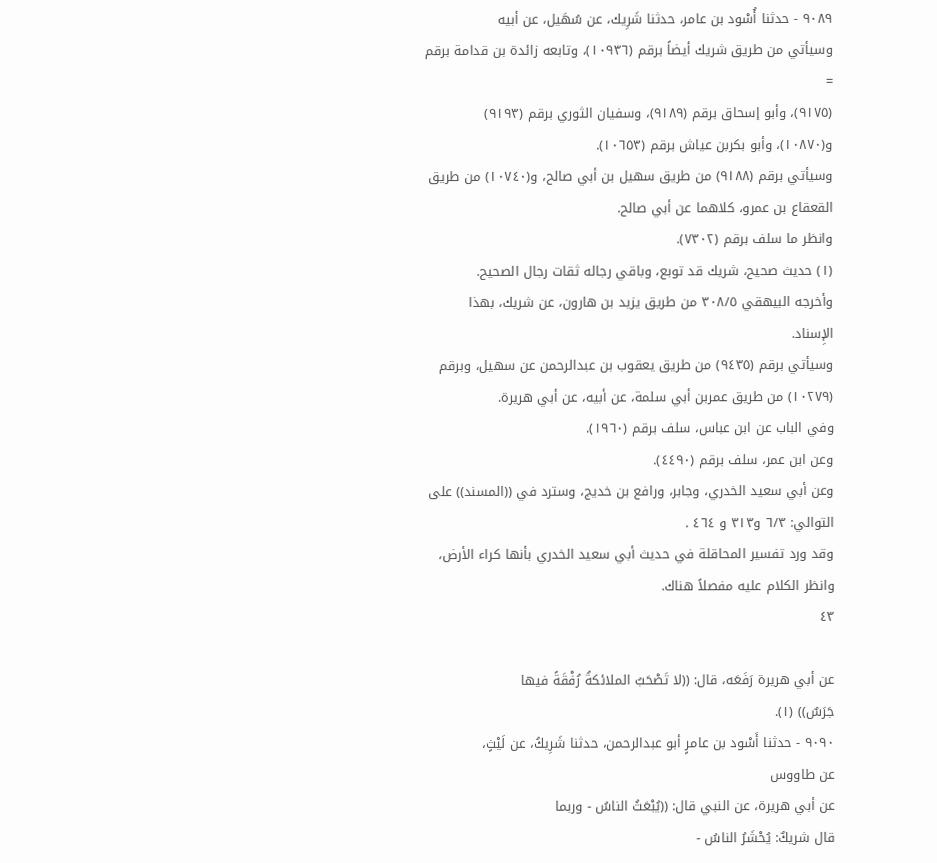٩٠٨٩ - حدثنا أُسْود بن عامر، حدثنا شَرِيك، عن سُهَيل، عن أبيه
وسيأتي من طريق شريك أيضاً برقم (١٠٩٣٦)، وتابعه زائدة بن قدامة برقم
=
(٩١٧٥)، وأبو إسحاق برقم (٩١٨٩)، وسفيان الثوري برقم (٩١٩٣)
و(١٠٨٧٠)، وأبو بكربن عياش برقم (١٠٦٥٣).
وسيأتي برقم (٩١٨٨) من طريق سهيل بن أبي صالح، و(١٠٧٤٠) من طريق
القعقاع بن عمرو، كلاهما عن أبي صالح.
وانظر ما سلف برقم (٧٣٠٢).
(١) حديث صحيح، شريك قد توبع، وباقي رجاله ثقات رجال الصحيح.
وأخرجه البيهقي ٣٠٨/٥ من طريق يزيد بن هارون، عن شريك، بهذا
الإِسناد.
وسيأتي برقم (٩٤٣٥) من طريق يعقوب بن عبدالرحمن عن سهيل، وبرقم
(١٠٢٧٩) من طريق عمربن أبي سلمة، عن أبيه، عن أبي هريرة.
وفي الباب عن ابن عباس، سلف برقم (١٩٦٠).
وعن ابن عمر، سلف برقم (٤٤٩٠).
وعن أبي سعيد الخدري، وجابر، ورافع بن خديج، وسترد في ((المسند)) على
التوالي: ٦/٣ و٣١٣ و ٤٦٤ .
وقد ورد تفسير المحاقلة في حديث أبي سعيد الخدري بأنها كراء الأرض،
وانظر الكلام عليه مفصلاً هناك.
٤٣

عن أبي هريرة رَفَعَه، قال: ((لا تَصْحَبُ الملائكةُ رُفْقَةً فيها
جَرَسٌ)) (١).
٩٠٩٠ - حدثنا أَسْود بن عامرٍ أبو عبدالرحمن، حدثنا شَرِيكُ، عن لَيْثٍ،
عن طاووس
عن أبي هريرة، عن النبي قال: ((يُبْعَثُ الناسُ - وربما
قال شريكٌ: يُحْشَرُ الناسُ -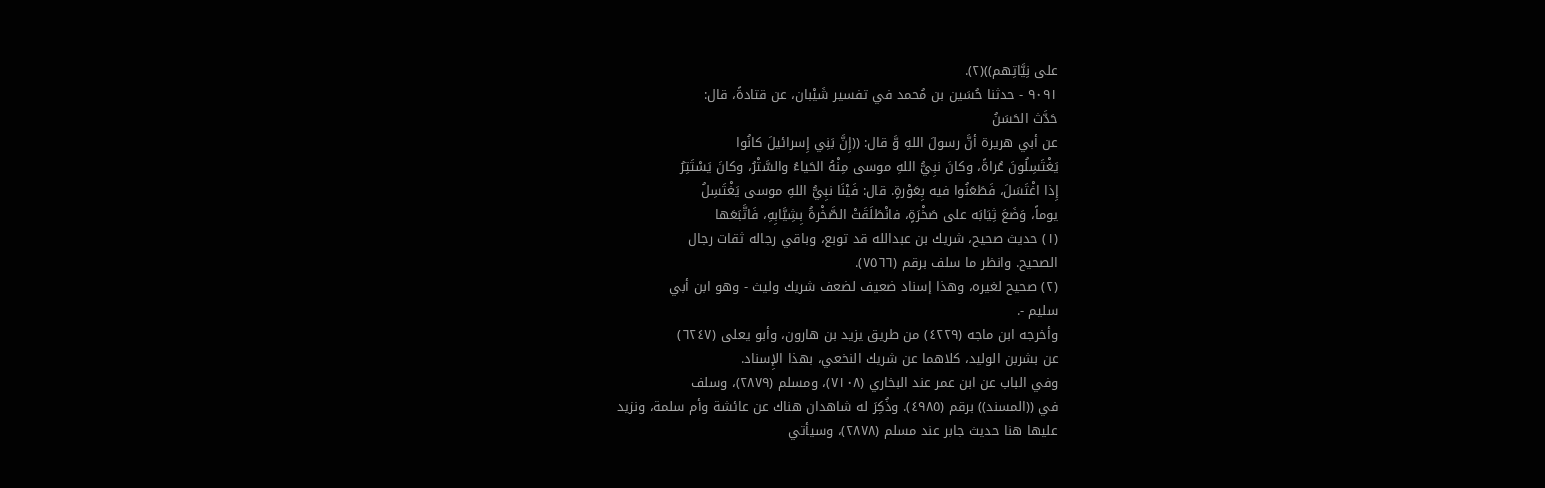على نِيَّاتِهم))(٢).
٩٠٩١ - حدثنا حُسَين بن مُحمد في تفسير شَيْبان، عن قتادةً، قال:
حَدَّث الحَسَنُ
عن أبي هريرة أنَّ رسولَ اللهِ وَّ قال: ((إِنَّ بَنِي إِسرائيلَ كانُوا
يَغْتَسِلُونَ عُراةً، وكانَ نبِيُّ اللهِ موسى مِنْهُ الحَياءُ والسَّتْرُ، وكانَ يَسْتَتِرُ
إِذا اغْتَسَلَ، فَطَعَنُوا فيه بِعَوْرةٍ. قال: فَيْنَا نبِيُّ اللهِ موسى يَغْتَسِلُ
يوماً، وَضَعَ ثِيَابَه على صَخْرَةٍ، فانْطَلَقَتْ الصَّخْرةُ بِشِيَّابِهِ، فَاتَّبَعَها
(١) حديث صحيح، شريك بن عبدالله قد توبع، وباقي رجاله ثقات رجال
الصحيح. وانظر ما سلف برقم (٧٥٦٦).
(٢) صحيح لغيره، وهذا إسناد ضعيف لضعف شريك وليث - وهو ابن أبي
سلیم -.
وأخرجه ابن ماجه (٤٢٢٩) من طريق يزيد بن هارون، وأبو يعلى (٦٢٤٧)
عن بشربن الوليد، كلاهما عن شريك النخعي، بهذا الإِسناد.
وفي الباب عن ابن عمر عند البخاري (٧١٠٨)، ومسلم (٢٨٧٩)، وسلف
في ((المسند)) برقم (٤٩٨٥). وذُكِرَ له شاهدان هناك عن عائشة وأم سلمة، ونزيد
عليها هنا حديث جابر عند مسلم (٢٨٧٨)، وسيأتي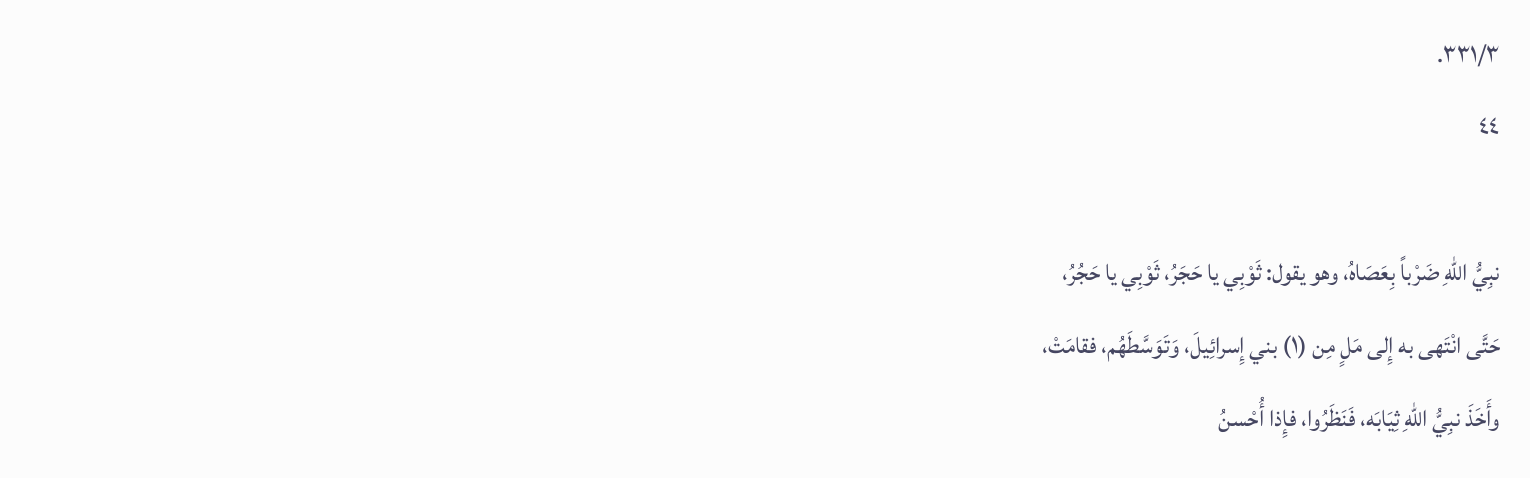٣٣١/٣.
٤٤

نبِيُّ اللهِ ضَرْباً بِعَصَاهُ، وهو يقول: ثَوْبِي يا حَجَرُ، ثَوْبِي يا حَجُرُ،
حَتَّى انْتَهى به إِلى مَلٍ مِن (١) بني إِسرائِيلَ، وَتَوَسَّطَهُم، فقامَتْ،
وأَخَذَ نبِيُّ اللهِ ثِيَابَه، فَنَظَرُوا، فإِذا أُحْسنُ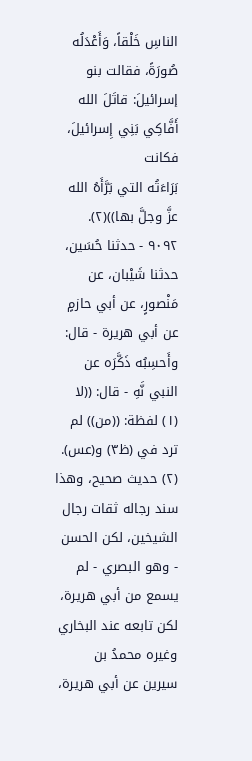الناسِ خَلْقاً، وَأَعْدَلُه
صُورَةً، فقالت بنو إسرائيلَ: قاتَلَ الله أَفَّاكِي بَنِي إِسرائيلَ، فكانت
بَرَاءَتُه التي بَرَّأَهُ الله عزَّ وجلَّ بها))(٢).
٩٠٩٢ - حدثنا حُسَين، حدثنا شَيْبان، عن مَنْصورٍ، عن أبي حازمٍ
عن أبي هريرة - قال: وأَحسِبُه ذَكَّرَه عن النبي نَّهِ - قال: ((لا
(١) لفظة: ((من)) لم ترد في (ظ٣) و(عس).
(٢) حديث صحيح، وهذا سند رجاله ثقات رجال الشيخين، لكن الحسن
- وهو البصري - لم يسمع من أبي هريرة، لكن تابعه عند البخاري وغيره محمدُ بن
سيرين عن أبي هريرة،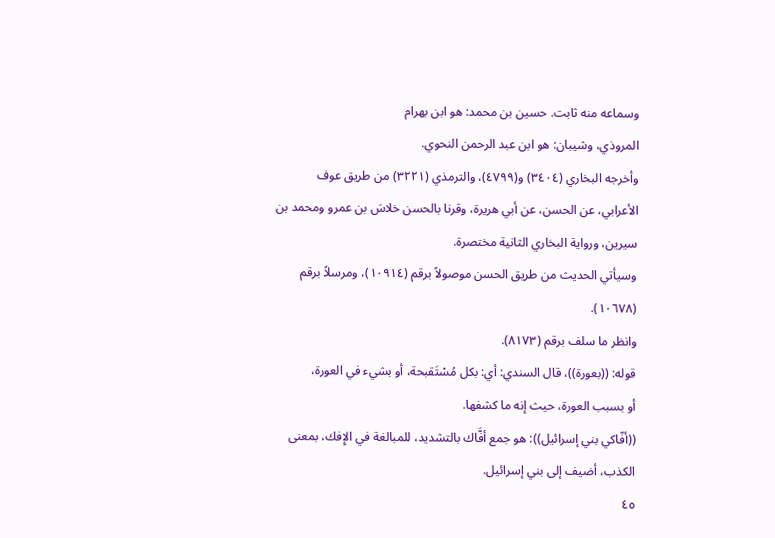وسماعه منه ثابت. حسين بن محمد: هو ابن بهرام
المروذي، وشيبان: هو ابن عبد الرحمن النحوي.
وأخرجه البخاري (٣٤٠٤) و(٤٧٩٩)، والترمذي (٣٢٢١) من طريق عوف
الأعرابي، عن الحسن، عن أبي هريرة، وقرنا بالحسن خلاسَ بن عمرو ومحمد بن
سيرين، ورواية البخاري الثانية مختصرة.
وسيأتي الحديث من طريق الحسن موصولاً برقم (١٠٩١٤)، ومرسلاً برقم
(١٠٦٧٨).
وانظر ما سلف برقم (٨١٧٣).
قوله: ((بعورة))، قال السندي: أي: بكل مُسْتَقبحة، أو بشيء في العورة،
أو بسبب العورة، حيث إنه ما كشفها.
((أفّاكي بني إسرائيل)): هو جمع أفَّاك بالتشديد، للمبالغة في الإِفك، بمعنى
الكذب، أضيف إلى بني إسرائيل.
٤٥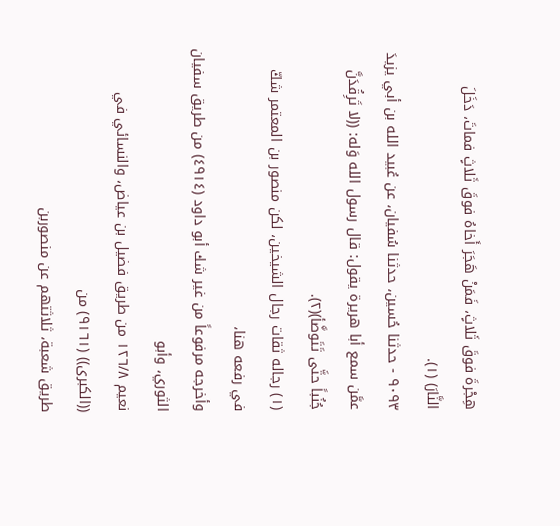هِجْرةَ فوقَ ثَلاثٍ، فَمَنْ هَجَرَ أَخاهُ فوقَ ثَلاثٍ فماتَ، دَخَلَ
النَّارَ) (١).
٩٠٩٣ - حدثنا حُسين، حدثنا سُفيان، عن عُبيد الله بن أبي يزيدَ
عمَّن سمع أبا هريرة يقول: قال رسول الله وَله: ((لا تَرِقُدَنَّ
جُنُباً حتَّى تَتَوضَّأ)(٢).
(١) رجاله ثقات رجال الشيخين، لكن منصور بن المعتمر شكّ في رفعه هنا،
وأخرجه مرفوعاً من غير شك أبو داود (٤٩١٤) من طريق سفيان الثوري، وأبو
نعيم ١٢٦/٨ من طريق فضيل بن عياض، والنسائي في ((الكبرى)) (٩١٦١) من
طريق شعبة، ثلاثتهم عن منصوربن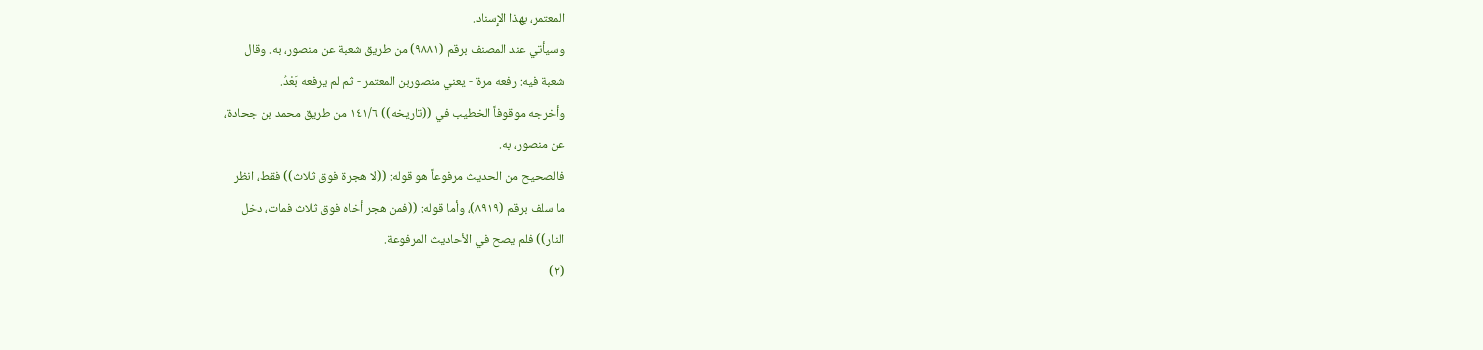المعتمر، بهذا الإِسناد.
وسيأتي عند المصنف برقم (٩٨٨١) من طريق شعبة عن منصور، به. وقال
شعبة فيه: رفعه مرة - يعني منصوربن المعتمر - ثم لم يرفعه بَعْدُ.
وأخرجه موقوفاً الخطيب في ((تاريخه)) ١٤١/٦ من طريق محمد بن جحادة،
عن منصور، به.
فالصحيح من الحديث مرفوعاً هو قوله: ((لا هجرة فوق ثلاث)) فقط، انظر
ما سلف برقم (٨٩١٩)، وأما قوله: ((فمن هجر أخاه فوق ثلاث فمات، دخل
النار)) فلم يصح في الأحاديث المرفوعة.
(٢)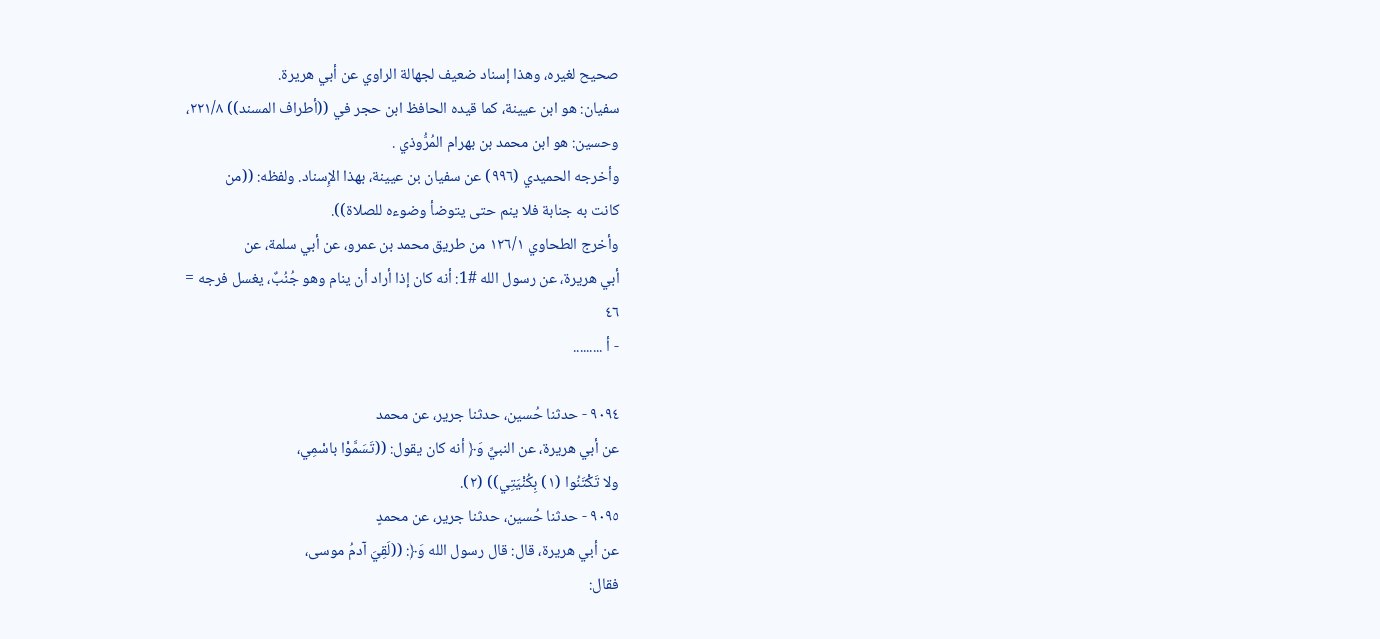صحيح لغيره، وهذا إسناد ضعيف لجهالة الراوي عن أبي هريرة.
سفيان: هو ابن عيينة، كما قيده الحافظ ابن حجر في ((أطراف المسند)) ٢٢١/٨،
وحسين: هو ابن محمد بن بهرام المُرُّوذي .
وأخرجه الحميدي (٩٩٦) عن سفيان بن عيينة، بهذا الإِسناد. ولفظه: ((من
كانت به جنابة فلا ينم حتى يتوضأ وضوءه للصلاة)).
وأخرج الطحاوي ١٢٦/١ من طريق محمد بن عمرو، عن أبي سلمة، عن
أبي هريرة، عن رسول الله #1: أنه كان إذا أراد أن ينام وهو جُنُبٌ، يغسل فرجه =
٤٦
- أ .........

٩٠٩٤ - حدثنا حُسين، حدثنا جرير، عن محمد
عن أبي هريرة، عن النبيِّ وَ﴿ أنه كان يقول: ((تَسَمَّوْا باسْمِي،
ولا تَكْتَنُوا (١) بِكُنْيَتِي)) (٢).
٩٠٩٥ - حدثنا حُسين، حدثنا جرير، عن محمدٍ
عن أبي هريرة، قال: قال رسول الله وَ﴿: ((لَقِيَ آدمُ موسى،
فقال: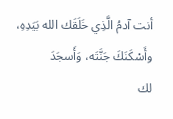أنت آدمُ الَّذِي خَلَقَك الله بَيَدِهِ، وأَسْكَنَكَ جَنَّتَه، وَأَسجَدَ
لك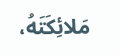مَلائِكَتَهُ،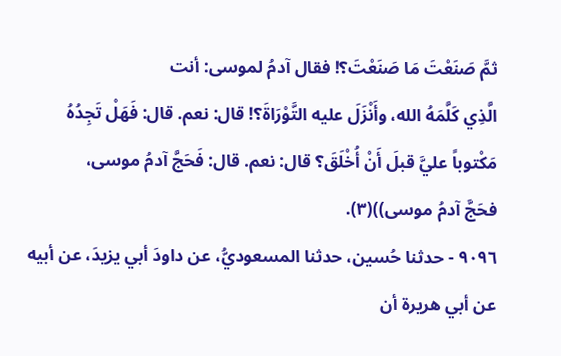ثمَّ صَنَعْتَ مَا صَنَعْتَ؟! فقال آدمُ لموسى: أنت
الَّذِي كَلَّمَهُ الله، وأَنْزَلَ عليه التَّوْرَاةَ؟! قال: نعم. قال: فَهَلْ تَجِدُهُ
مَكْتوباً عليَّ قبلَ أَنْ أُخْلَقَ؟ قال: نعم. قال: فَحَجَّ آدمُ موسى،
فحَجَّ آدمُ موسى))(٣).
٩٠٩٦ - حدثنا حُسين، حدثنا المسعوديُّ، عن داودَ أبي يزيدَ، عن أبيه
عن أبي هريرة أن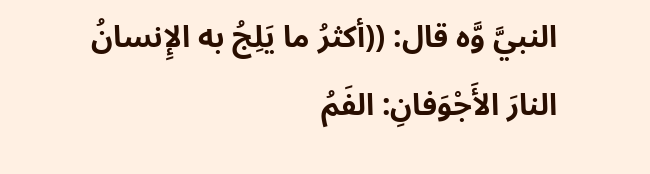النبيَّ وَّه قال: ((أكثرُ ما يَلِجُ به الإِنسانُ
النارَ الأَجْوَفانِ: الفَمُ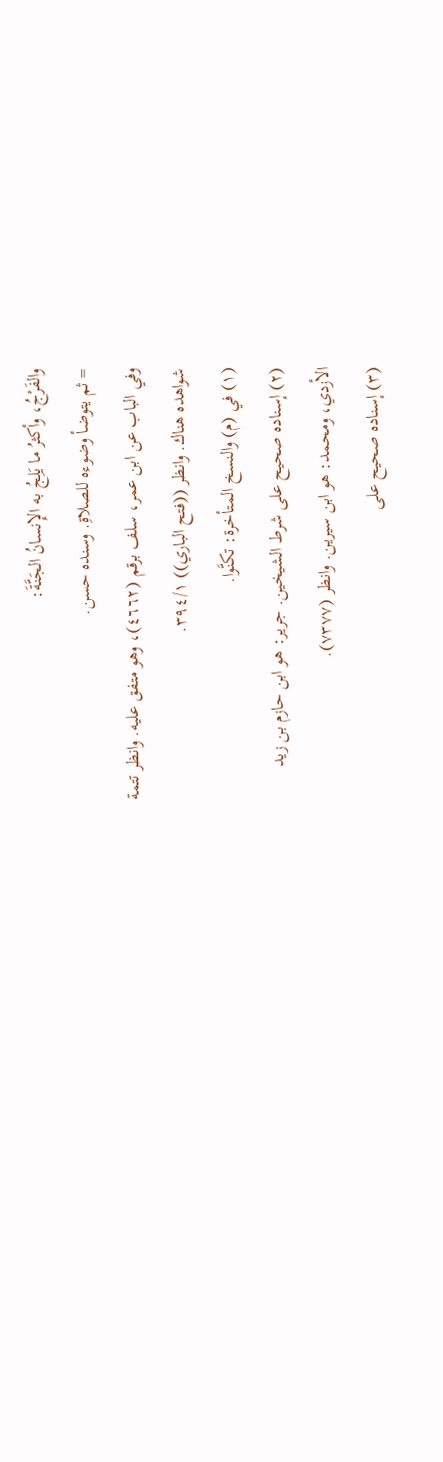والفَرْجُ، وأكثرُ ما يَلِجُ به الإِنسانُ الجَنَّةَ:
= ثم يتوضأ وضوءه للصلاةِ. وسنده حسن.
وفي الباب عن ابن عمر، سلف برقم (٤٦٦٢)، وهو متفق عليه. وانظر تتمة
شواهده هناك. وانظر ((فتح الباري)) ٣٩٤/١.
(١) في (م) والنسخ المتأخرة: تكنَّوا.
(٢) إسناده صحيح على شرط الشيخين. جرير: هو ابن حازم بن زيد
الأزدي، ومحمد: هو ابن سيرين. وانظر (٧٣٧٧).
(٣) إسناده صحيح على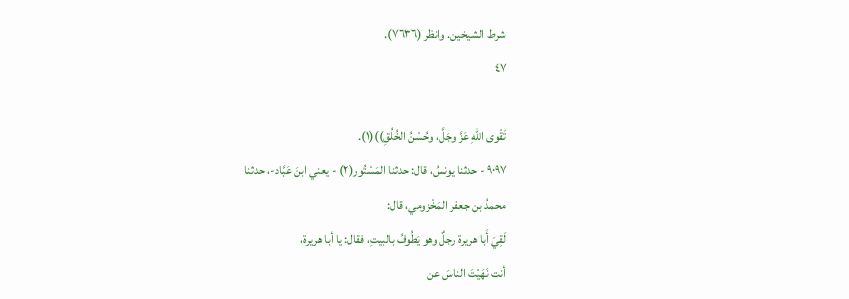شرط الشيخين. وانظر (٧٦٣٦).
٤٧

تَقْوى اللهِ عَزَّ وجَلَّ، وحُسْنُ الخُلُقِ))(١).
٩٠٩٧ - حدثنا يونسُ، قال: حدثنا المَسْتُور(٢) - يعني ابنَ عَبَّاد-، حدثنا
محمدُ بن جعفر المَخْزومي، قال:
لَقِيَ أَبا هريرة رجلٌ وهو يَطُوفُ بالبيتِ، فقال: يا أبا هريرة،
أنت نَهَيْتَ الناسَ عن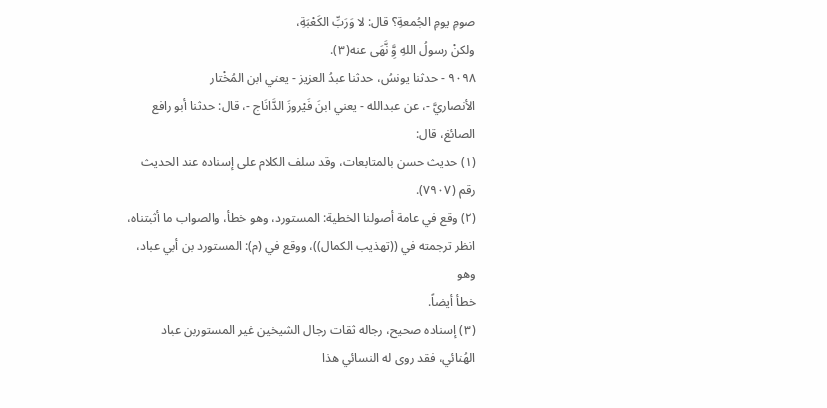صومِ يومِ الجُمعةِ؟ قال: لا وَرَبِّ الكَعْبَةِ،
ولكنْ رسولُ اللهِ وَِّ نَّهَى عنه(٣).
٩٠٩٨ - حدثنا يونسُ، حدثنا عبدُ العزيز - يعني ابن المُخْتار
الأنصاريَّ -، عن عبدالله - يعني ابنَ فَيْروزَ الدَّانَاج -، قال: حدثنا أبو رافع
الصائغ، قال:
(١) حديث حسن بالمتابعات، وقد سلف الكلام على إسناده عند الحديث
رقم (٧٩٠٧).
(٢) وقع في عامة أصولنا الخطية: المستورد، وهو خطأ، والصواب ما أثبتناه،
انظر ترجمته في ((تهذيب الكمال))، ووقع في (م): المستورد بن أبي عباد، وهو
خطأ أيضاً.
(٣) إسناده صحيح، رجاله ثقات رجال الشيخين غير المستوربن عباد
الهُنائي، فقد روى له النسائي هذا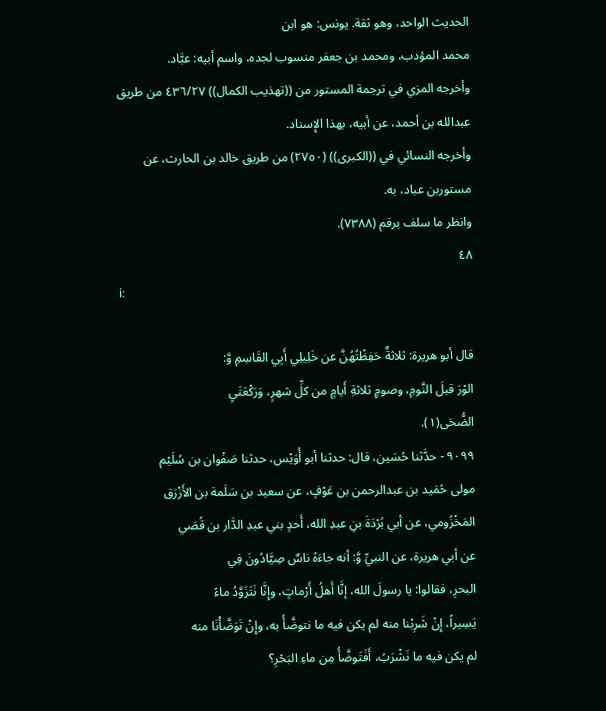الحديث الواحد، وهو ثقة. يونس: هو ابن
محمد المؤدب، ومحمد بن جعفر منسوب لجده، واسم أبيه: عبَّاد.
وأخرجه المزي في ترجمة المستور من ((تهذيب الكمال)) ٤٣٦/٢٧ من طريق
عبدالله بن أحمد، عن أبيه، بهذا الإِسناد.
وأخرجه النسائي في ((الكبرى)) (٢٧٥٠) من طريق خالد بن الحارث، عن
مستوربن عباد، به.
وانظر ما سلف برقم (٧٣٨٨).
٤٨
i:

قال أبو هريرة: ثلاثةٌ حَفِظْتُهُنَّ عن خَلِيلِي أَبِي القَاسِمِ وَّ:
الوْرَ قبلَ النَّومِ، وصومٍ ثلاثةِ أَيامٍ من كلِّ شهرٍ، وَرَكْعَتَيِ
الضُّحَی(١).
٩٠٩٩ - حدَّثنا حُسَين، قال: حدثنا أبو أُوَيْس، حدثنا صَفْوان بن سُلَيْم
مولى حُمَيد بن عبدالرحمن بن عَوْفٍ، عن سعيد بن سَلَمة بن الأَزْرَق
المَخْزُومي، عن أبي بُرْدَةَ بنِ عبدِ الله، أَحدٍ بني عبدِ الدَّار بن قُصَي
عن أبي هريرة، عن النبيِّ وَّ: أنه جاءَهُ ناسٌ صِيَّادُونَ فِي
البحرِ، فقالوا: يا رسولَ الله، إنَّا أَهلُ أَرْماتٍ، وإِنَّا نَتَزَوَّدُ ماءً
يَسِيراً، إِنْ شَرِبْنا منه لم يكن فيه ما نتوضَّأُ به، وإِنْ تَوَضَّأْنَا منه
لم يكن فيه ما نَشْرَبُ، أَفَتَوضَّأُ مِن ماءِ البَحْرِ؟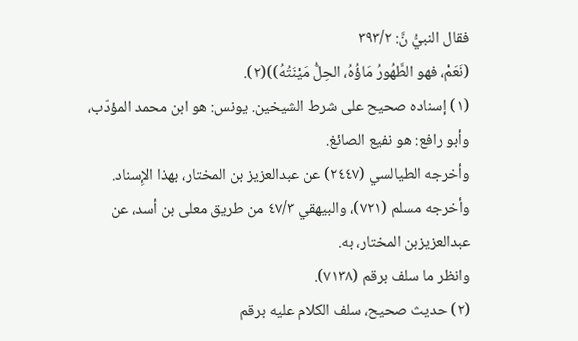فقال النبيُّ نَّ: ٣٩٣/٢
(نَعَمْ، فهو الطَّهُورُ مَاؤُهُ، الحِلُّ مَيْنَتُهُ))(٢).
(١) إسناده صحيح على شرط الشيخين. يونس: هو ابن محمد المؤدّب،
وأبو رافع: هو نفيع الصائغ.
وأخرجه الطيالسي (٢٤٤٧) عن عبدالعزيز بن المختار، بهذا الإِسناد.
وأخرجه مسلم (٧٢١)، والبيهقي ٤٧/٣ من طريق معلى بن أسد، عن
عبدالعزيزبن المختار، به.
وانظر ما سلف برقم (٧١٣٨).
(٢) حديث صحيح، سلف الكلام عليه برقم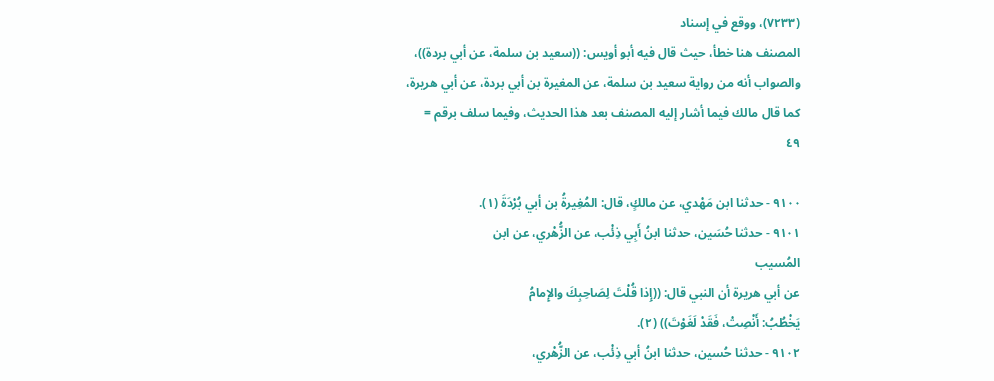(٧٢٣٣)، ووقع في إسناد
المصنف هنا خطأ، حيث قال فيه أبو أويس: ((سعيد بن سلمة، عن أبي بردة))،
والصواب أنه من رواية سعيد بن سلمة، عن المغيرة بن أبي بردة، عن أبي هريرة،
كما قال مالك فيما أشار إليه المصنف بعد هذا الحديث، وفيما سلف برقم =
٤٩

٩١٠٠ - حدثنا ابن مَهْدي، عن مالكٍ، قال: المُغِيرةُ بن أبي بُرْدَةَ (١).
٩١٠١ - حدثنا حُسَين، حدثنا ابنُ أَبِي ذِئْب، عن الزُّهْري، عن ابن
المُسیب
عن أبي هريرة أن النبي قال: ((إِذا قُلْتَ لِصَاحِبِكَ والإِمامُ
يَخْطُبُ: أَنْصِتْ، فَقَدْ لَغَوْتَ)) (٢).
٩١٠٢ - حدثنا حُسين، حدثنا ابنُ أبي ذِئْب، عن الزُّهْري،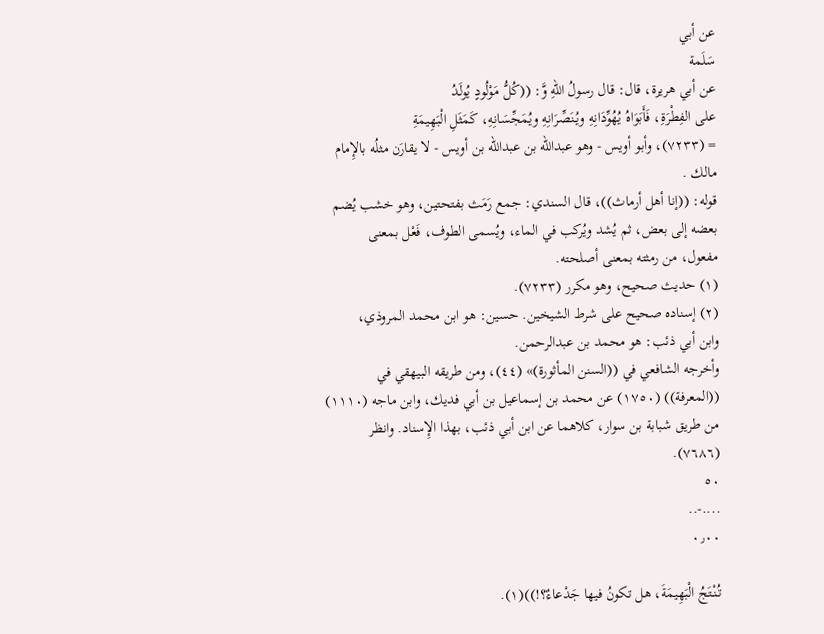عن أبي
سَلَمة
عن أبي هريرة، قال: قال رسولُ اللهِ وَّ: ((كُلُّ مَوْلُودٍ يُولَدُ
على الفِطْرَةِ، فَأَبَوَاهُ يُهُوِّدَانِهِ ويُنَصِّرَانِهِ ويُمَجِّسَانِهِ، كَمَثَلِ الْبَهِيمَةِ
= (٧٢٣٣)، وأبو أويس - وهو عبدالله بن عبدالله بن أويس - لا يقارَن مثلُه بالإِمام
مالك .
قوله: ((إنا أهل أرماث))، قال السندي: جمع رَمَث بفتحتين، وهو خشب يُضم
بعضه إلى بعض، ثم يُشد ويُركب في الماء، ويُسمى الطوف، فَعْل بمعنى
مفعول، من رمثته بمعنى أصلحته.
(١) حديث صحيح، وهو مكرر (٧٢٣٣).
(٢) إسناده صحيح على شرط الشيخين. حسين: هو ابن محمد المروذي،
وابن أبي ذئب: هو محمد بن عبدالرحمن.
وأخرجه الشافعي في ((السنن المأثورة)» (٤٤)، ومن طريقه البيهقي في
((المعرفة)) (١٧٥٠) عن محمد بن إسماعيل بن أبي فديك، وابن ماجه (١١١٠)
من طريق شبابة بن سوار، كلاهما عن ابن أبي ذئب، بهذا الإِسناد. وانظر
(٧٦٨٦).
٥٠
....-..
٠٫٠٠

تُنْتَجُ الْبَهِيمَةَ، هل تكونُ فيها جَدْعاءٌ؟!))(١).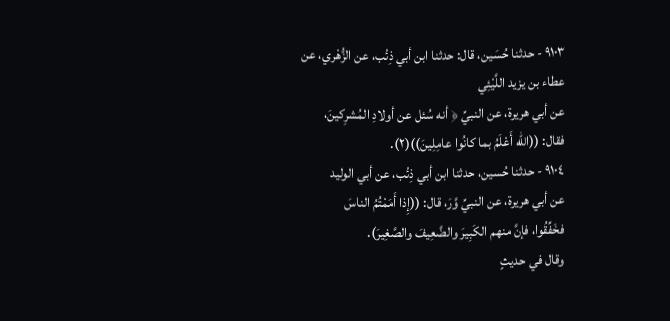٩١٠٣ - حدثنا حُسَين، قال: حدثنا ابن أبي ذِئْب، عن الزُّهْري، عن
عطاء بن يزيد اللَّيْئِي
عن أبي هريرة، عن النبيِّ ﴿ أنه سُئل عن أولادِ المُشرِكينَ،
فقال: ((الله أَعْلَمُ بما كانُوا عامِلِينَ))(٢).
٩١٠٤ - حدثنا حُسين، حدثنا ابن أبي ذِئْب، عن أبي الوليد
عن أبي هريرة، عن النبيِّ وَّرَ، قال: ((إِذا أَمَمْتُمُ الناسَ
فخَفِّقُوا، فإنَّ منهم الكَبِيرَ والضَّعِيفَ والصَّغِيرَ).
وقال في حديثٍ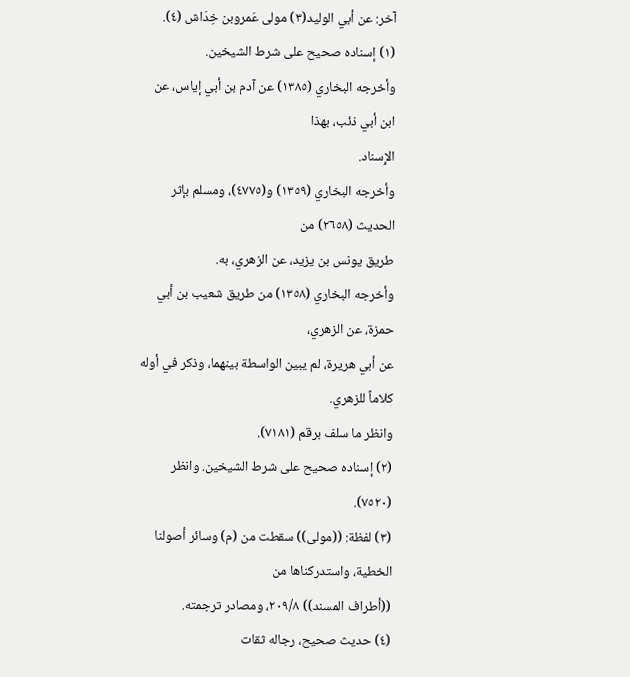آخر: عن أبي الوليد(٣) مولى عَمروبن خِدَاش (٤).
(١) إسناده صحيح على شرط الشيخين.
وأخرجه البخاري (١٣٨٥) عن آدم بن أبي إياس، عن ابن أبي ذئب، بهذا
الإِسناد.
وأخرجه البخاري (١٣٥٩) و(٤٧٧٥)، ومسلم بإثر الحديث (٢٦٥٨) من
طريق يونس بن يزيد، عن الزهري، به.
وأخرجه البخاري (١٣٥٨) من طريق شعيب بن أبي حمزة، عن الزهري،
عن أبي هريرة، لم يبين الواسطة بينهما، وذكر في أوله كلاماً للزهري.
وانظر ما سلف برقم (٧١٨١).
(٢) إسناده صحيح على شرط الشيخين. وانظر (٧٥٢٠).
(٣) لفظة: ((مولى)) سقطت من (م) وسائر أصولنا الخطية، واستدركناها من
((أطراف المسند)) ٢٠٩/٨، ومصادر ترجمته.
(٤) حديث صحيح، رجاله ثقات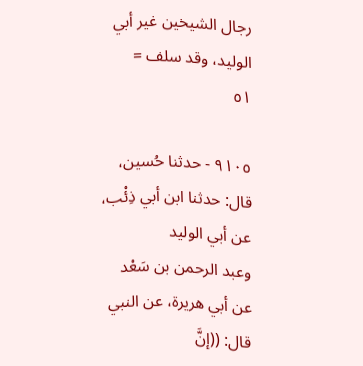رجال الشيخين غير أبي الوليد، وقد سلف =
٥١

٩١٠٥ - حدثنا حُسين، قال: حدثنا ابن أبي ذِئْب، عن أبي الوليد
وعبد الرحمن بن سَعْد
عن أبي هريرة، عن النبي قال: ((إنَّ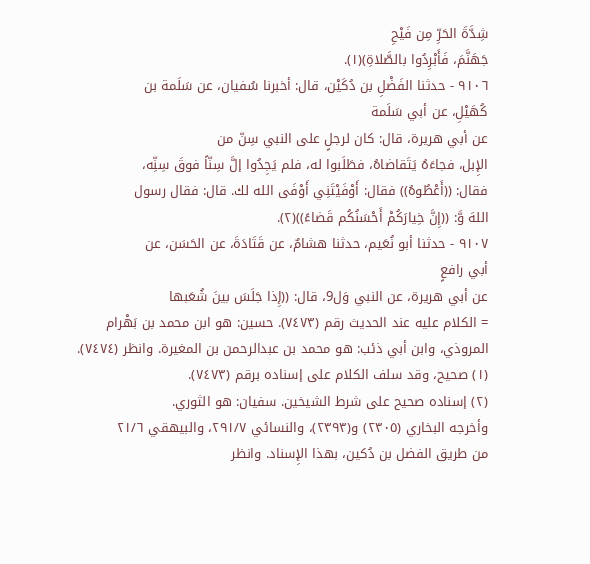شِدَّةَ الحَرِّ مِن فَيْحِ
جَهَنَّمَ، فَأَبْرِدُوا بالصَّلاةِ)(١).
٩١٠٦ - حدثنا الفَضْلِ بن دُكَيْن، قال: أخبرنا سُفيان، عن سَلَمة بن
كُهَيْلِ، عن أبي سَلَمة
عن أبي هريرة، قال: كان لرجلٍ على النبي سِنّ من
الإِبل، فجاءَهُ يَتَقاضاهُ، فطَلَبوا له، فلم يَجِدُوا إلَّ سِنّاً فوقَ سِنِّه،
فقال: ((أَعْطُوهُ)) فقال: أَوْفَيْتَنِي أَوْفَى الله لك. قال: فقال رسول
اللهَ وَّ: ((إِنَّ خِيارَكُمْ أَحْسَنُكُم قَضاءً))(٢).
٩١٠٧ - حدثنا أبو نُعَيم، حدثنا هشامٌ، عن قَتَادَةَ، عن الحَسَن، عن
أبي رافعٍ
عن أبي هريرة، عن النبي وَل9، قال: ((إِذا جَلَسَ بينَ شُعَبها
= الكلام عليه عند الحديث رقم (٧٤٧٣). حسين: هو ابن محمد بن بَهْرام
المروذي، وابن أبي ذئب: هو محمد بن عبدالرحمن بن المغيرة. وانظر (٧٤٧٤).
(١) صحيح، وقد سلف الكلام على إسناده برقم (٧٤٧٣).
(٢) إسناده صحيح على شرط الشيخين. سفيان: هو الثوري.
وأخرجه البخاري (٢٣٠٥) و(٢٣٩٣)، والنسائي ٢٩١/٧، والبيهقي ٢١/٦
من طريق الفضل بن دُكين، بهذا الإِسناد. وانظر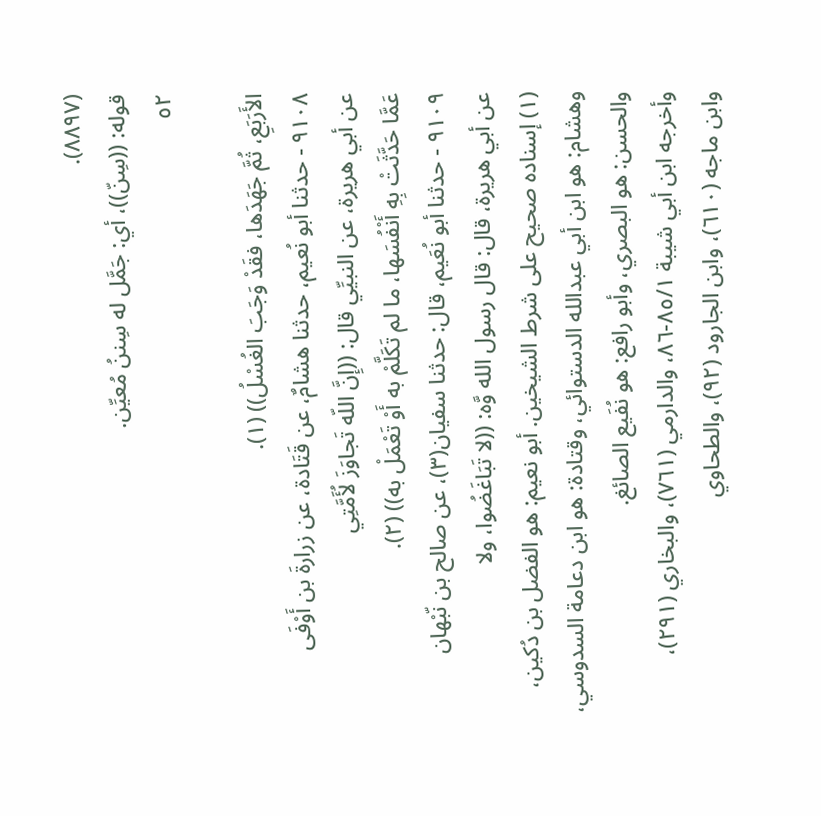(٨٨٩٧).
قوله: ((سِنّ))، أي: جَمَّل له سِننُ مُعيِّن.
٥٢

الأَرَبَعِ، ثُمَّ جَهَدَها، فقَدْ وَجَبَ الغُسْلُ)) (١).
٩١٠٨ - حدثنا أبو نُعيم، حدثنا هشامٌ، عن قَتَادة، عن زرارةَ بن أَوْفَى
عن أبي هريرة، عن النبيِّي قال: ((إِنَّ اللّه تَجاوَزَ لُأَمَّتِي
عَمَّا حَدَّثَتْ بِهِ أَنْفُسَها، ما لم تَكَلَّمْ به أَوْ تَعْمَلْ به)) (٢).
٩١٠٩ - حدثنا أبو نُعَيم، قال: حدثنا سفيان(٣)، عن صالح بن نّبْهان
عن أبي هريرة، قال: قال رسول الله وَّه: ((لا تَبَاغَضُوا، ولا
(١) إسناده صحيح على شرط الشيخين. أبو نعيم: هو الفضل بن دُكين،
وهشام: هو ابن أبي عبدالله الدستوائي، وقتادة: هو ابن دعامة السدوسي،
والحسن: هو البصري، وأبو رافع: هو نُفَيع الصائغ.
وأخرجه ابن أبي شيبة ٨٥/١-٨٦، والدارمي (٧٦١)، والبخاري (٢٩١)،
وابن ماجه (٦١٠)، وابن الجارود (٩٢)، والطحاوي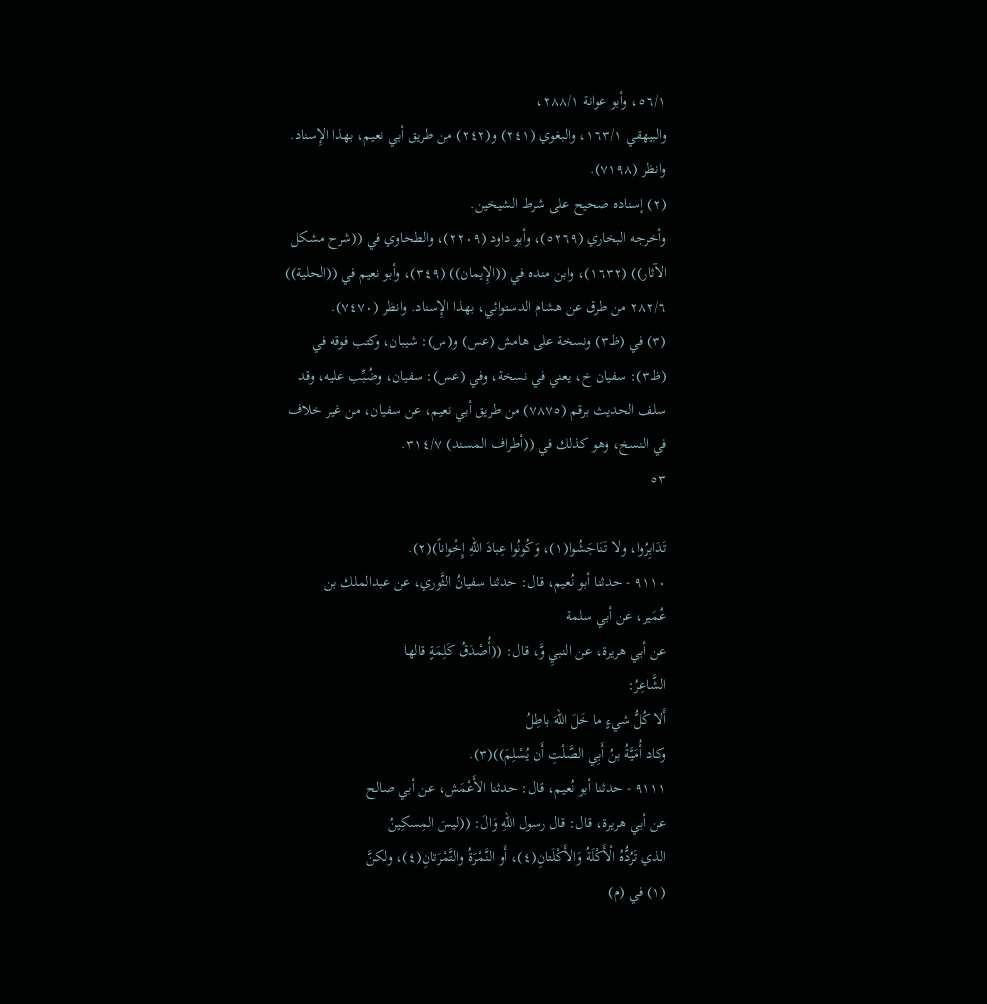٥٦/١، وأبو عوانة ٢٨٨/١،
والبيهقي ١٦٣/١، والبغوي (٢٤١) و(٢٤٢) من طريق أبي نعيم، بهذا الإِسناد.
وانظر (٧١٩٨).
(٢) إسناده صحيح على شرط الشيخين.
وأخرجه البخاري (٥٢٦٩)، وأبو داود (٢٢٠٩)، والطحاوي في ((شرح مشكل
الآثار)) (١٦٣٢)، وابن منده في ((الإِيمان)) (٣٤٩)، وأبو نعيم في ((الحلية))
٢٨٢/٦ من طرق عن هشام الدستوائي، بهذا الإِسناد. وانظر (٧٤٧٠).
(٣) في (ظ٣) ونسخة على هامش (عس) و(س): شيبان، وكتب فوقه في
(ظ٣): سفيان خ، يعني في نسخة، وفي (عس): سفيان، وضُبِّب عليه، وقد
سلف الحديث برقم (٧٨٧٥) من طريق أبي نعيم، عن سفيان، من غير خلاف
في النسخ، وهو كذلك في ((أطراف المسند) ٣١٤/٧.
٥٣

تَدَابِرُوا، ولا تَنَاجَشُوا(١)، وَكُونُوا عِبادَ اللهِ إِخْواناً)(٢).
٩١١٠ - حدثنا أبو نُعيم، قال: حدثنا سفيانُ الثَّوري، عن عبدالملك بن
عُمَير، عن أبي سلمة
عن أبي هريرة، عن النبيِ وَّ، قال: ((أُصْدَقُ كَلِمَةٍ قالها
الشَّاعِرُ:
أَلا كُلُّ شيءٍ ما خَلَ اللهَ باطِلُ
وكاد أُمَيَّةُ بنُ أَبِي الصَّلْتِ أَن يُسْلِمَ))(٣).
٩١١١ - حدثنا أبو نُعيم، قال: حدثنا الأَعْمَش، عن أبي صالح
عن أبي هريرة، قال: قال رسول اللهِ وَالَ: ((ليسَ المِسكِينُ
الذي تَرُدُّهُ الْأَكْلَةُ وَالأَكْلَتانِ(٤)، أَو النَّمْرَةُ والتَّمْرَتانِ(٤)، ولكنَّ
(١) في (م)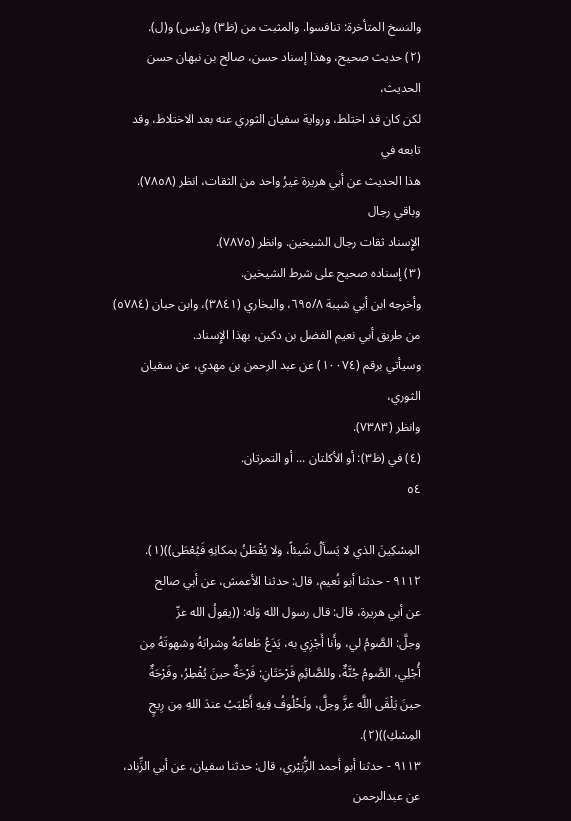والنسخ المتأخرة: تنافسوا. والمثبت من (ظ٣) و(عس) و(ل).
(٢) حديث صحيح، وهذا إسناد حسن، صالح بن نبهان حسن الحديث،
لكن كان قد اختلط، ورواية سفيان الثوري عنه بعد الاختلاط، وقد تابعه في
هذا الحديث عن أبي هريرة غيرُ واحد من الثقات، انظر (٧٨٥٨). وباقي رجال
الإِسناد ثقات رجال الشيخين. وانظر (٧٨٧٥).
(٣) إسناده صحيح على شرط الشيخين.
وأخرجه ابن أبي شيبة ٦٩٥/٨، والبخاري (٣٨٤١)، وابن حبان (٥٧٨٤)
من طريق أبي نعيم الفضل بن دكين، بهذا الإِسناد.
وسيأتي برقم (١٠٠٧٤) عن عبد الرحمن بن مهدي، عن سفيان الثوري،
وانظر (٧٣٨٣).
(٤) في (ظ٣): أو الأكلتان ... أو التمرتان.
٥٤

المِسْكِينَ الذي لا يَسألُ شَيئاً، ولا يُقْطَنُ بمكانِهِ فَيُعْطَى))(١).
٩١١٢ - حدثنا أبو نُعيم، قال: حدثنا الأعمش، عن أبي صالح
عن أبي هريرة، قال: قال رسول الله وَله: ((يقولُ الله عزّ
وجلَّ: الصَّومُ لي، وأَنا أَجْزِي به، يَدَعُ طَعامَهُ وشرابَهُ وشهوتَهُ مِن
أُجْلِي، الصَّومُ جُنَّةٌ، وللصَّائِمِ فَرْحَتَانِ: فَرْحَةٌ حينَ يُفْطِرُ، وفَرْحَةٌ
حينَ يَلْقَى اللَّه عزَّ وجلَّ، ولَخْلُوفُ فِيهِ أَطْيَبُ عندَ اللهِ مِن رِيحٍ
المِسْكِ))(٢).
٩١١٣ - حدثنا أبو أحمد الزُّبَيْري، قال: حدثنا سفيان، عن أبي الزِّناد،
عن عبدالرحمن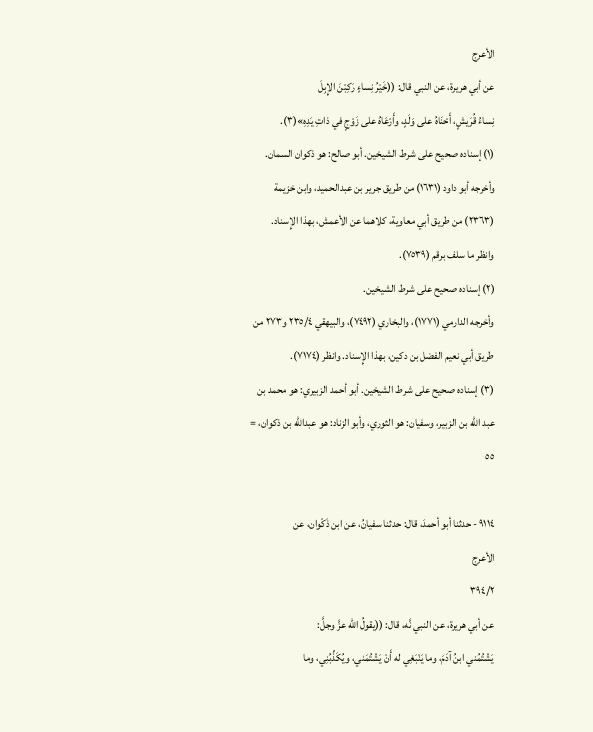الأعرج
عن أبي هريرة، عن النبي قال: ((خَيْرُ نِساءٍ رَكِبْنَ الإِبِلَ
نِساءُ قُرَيشٍ، أَحْنَاهُ على وَلَدٍ، وأَرْعَاهُ على زَوْجٍ في ذاتِ يَدِهِ»(٣).
(١) إسناده صحيح على شرط الشيخين. أبو صالح: هو ذكوان السمان.
وأخرجه أبو داود (١٦٣١) من طريق جرير بن عبدالحميد، وابن خزيمة
(٢٣٦٣) من طريق أبي معاوية، كلاهما عن الأعمش، بهذا الإِسناد.
وانظر ما سلف برقم (٧٥٣٩).
(٢) إسناده صحيح على شرط الشيخين.
وأخرجه الدارمي (١٧٧١)، والبخاري (٧٤٩٢)، والبيهقي ٢٣٥/٤ و٢٧٣ من
طريق أبي نعيم الفضل بن دكين، بهذا الإِسناد. وانظر (٧١٧٤).
(٣) إسناده صحيح على شرط الشيخين. أبو أحمد الزبيري: هو محمد بن
عبد الله بن الزبير، وسفيان: هو الثوري، وأبو الزناد: هو عبدالله بن ذكوان، =
٥٥

٩١١٤ - حدثنا أبو أحمدَ، قال: حدثنا سفيانُ، عن ابن ذَكْوان، عن
الأعرج
٣٩٤/٢
عن أبي هريرة، عن النبي نَّه، قال: ((يقولُ الله عزَّ وجلَّ:
يَشْتُمُني ابنُ آدَمَ، وما يَنْبَغِي له أَنْ يَشْتُمَني، ويُكَذِّبُنِي، وما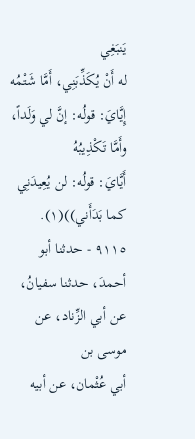يَنبَغِي
له أَنْ يُكَذِّبَنِي، أَمَّا شَتْمُه إِيَّايَ: قولُه: إنَّ لي وَلَداً، وأَمَّا تَكْذِيبُهُ
أَيَّايَ: قولُه: لن يُعِيدَنِي كما بَدَأَني))(١).
٩١١٥ - حدثنا أبو أحمدَ، حدثنا سفيانُ، عن أبي الزِّناد، عن موسى بن
أبي عُثْمان، عن أبيه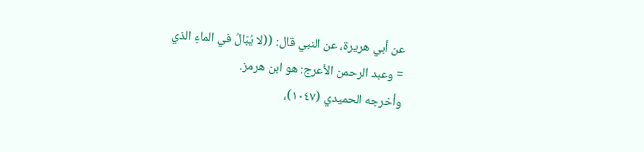عن أبي هريرة، عن النبي قال: ((لا يُبَالُ في الماءِ الذي
= وعبد الرحمن الأعرج: هو ابن هرمز.
وأخرجه الحميدي (١٠٤٧)،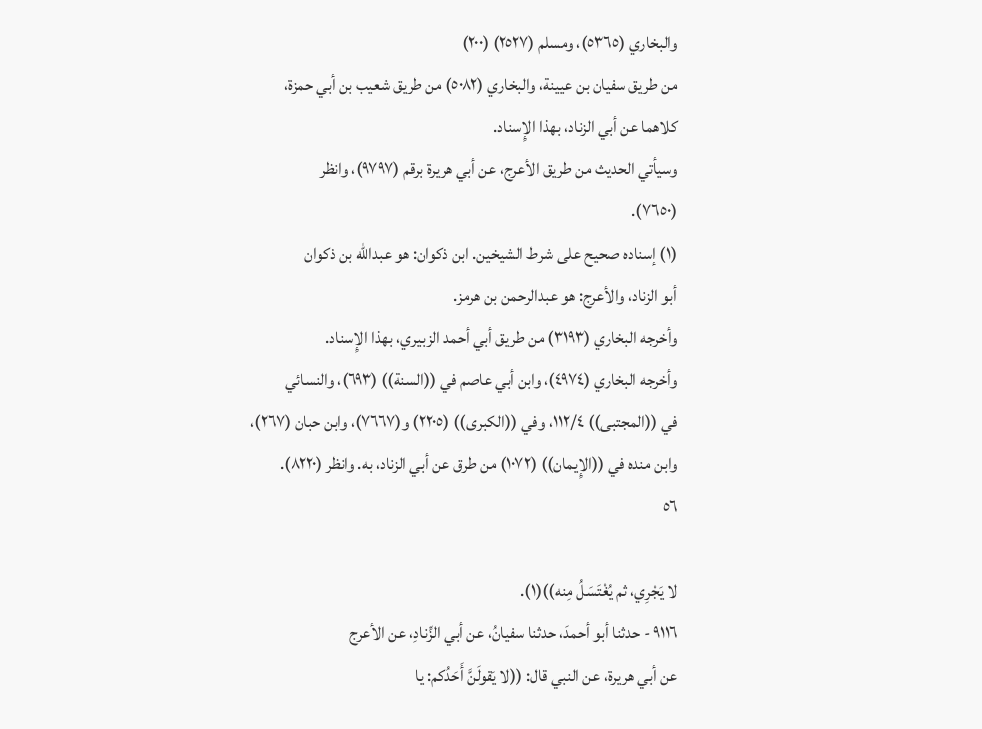والبخاري (٥٣٦٥)، ومسلم (٢٥٢٧) (٢٠٠)
من طريق سفيان بن عيينة، والبخاري (٥٠٨٢) من طريق شعيب بن أبي حمزة،
كلاهما عن أبي الزناد، بهذا الإِسناد.
وسيأتي الحديث من طريق الأعرج، عن أبي هريرة برقم (٩٧٩٧)، وانظر
(٧٦٥٠).
(١) إسناده صحيح على شرط الشيخين. ابن ذكوان: هو عبدالله بن ذكوان
أبو الزناد، والأعرج: هو عبدالرحمن بن هرمز.
وأخرجه البخاري (٣١٩٣) من طريق أبي أحمد الزبيري، بهذا الإِسناد.
وأخرجه البخاري (٤٩٧٤)، وابن أبي عاصم في ((السنة)) (٦٩٣)، والنسائي
في ((المجتبى)) ١١٢/٤، وفي ((الكبرى)) (٢٢٠٥) و(٧٦٦٧)، وابن حبان (٢٦٧)،
وابن منده في ((الإِيمان)) (١٠٧٢) من طرق عن أبي الزناد، به. وانظر (٨٢٢٠).
٥٦

لا يَجْرِي، ثم يُغْتَسَلُ مِنه))(١).
٩١١٦ - حدثنا أبو أحمدَ، حدثنا سفيانُ، عن أبي الزِّنادِ، عن الأعرج
عن أبي هريرة، عن النبي قال: ((لا يَقولَنَّ أَحَدُكم: یا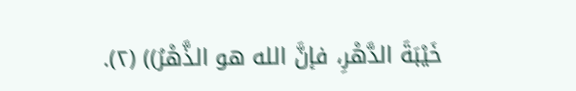خَيْبَةَ الدَّهْرِ، فإنَّ الله هو الذَّهْرُ)) (٢).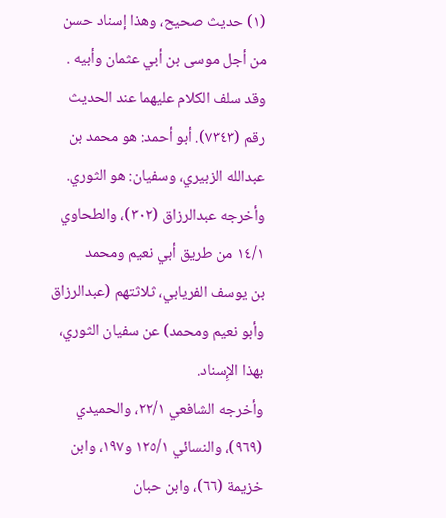(١) حديث صحيح، وهذا إسناد حسن من أجل موسى بن أبي عثمان وأبيه .
وقد سلف الكلام عليهما عند الحديث رقم (٧٣٤٣). أبو أحمد: هو محمد بن
عبدالله الزبيري، وسفيان: هو الثوري.
وأخرجه عبدالرزاق (٣٠٢)، والطحاوي ١٤/١ من طريق أبي نعيم ومحمد
بن يوسف الفريابي، ثلاثتهم (عبدالرزاق وأبو نعيم ومحمد) عن سفيان الثوري،
بهذا الإِسناد.
وأخرجه الشافعي ٢٢/١، والحميدي (٩٦٩)، والنسائي ١٢٥/١ و١٩٧، وابن
خزيمة (٦٦)، وابن حبان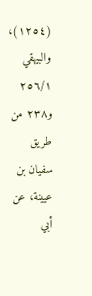(١٢٥٤)، والبيهقي ٢٥٦/١ و٢٣٨ من طريق سفيان بن
عيينة، عن أبي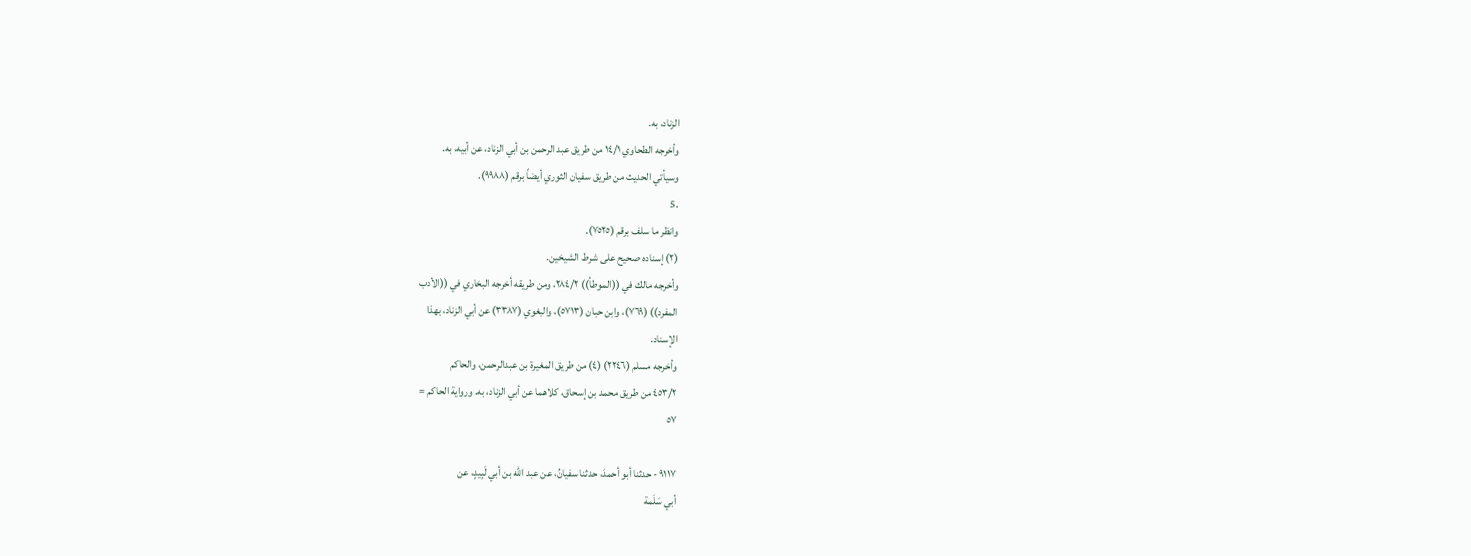الزناد، به.
وأخرجه الطحاوي ١٤/١ من طريق عبد الرحمن بن أبي الزناد، عن أبيه، به.
وسيأتي الحديث من طريق سفيان الثوري أيضاً برقم (٩٩٨٨).
.5
وانظر ما سلف برقم (٧٥٢٥).
(٢) إسناده صحيح على شرط الشيخين.
وأخرجه مالك في ((الموطأ)) ٢٨٤/٢، ومن طريقه أخرجه البخاري في ((الأدب
المفرد)) (٧٦٩)، وابن حبان (٥٧١٣)، والبغوي (٣٣٨٧) عن أبي الزناد، بهذا
الإسناد.
وأخرجه مسلم (٢٢٤٦) (٤) من طريق المغيرة بن عبدالرحمن، والحاكم
٤٥٣/٢ من طريق محمد بن إسحاق، كلاهما عن أبي الزناد، به. ورواية الحاكم =
٥٧

٩١١٧ - حدثنا أبو أحمدَ، حدثنا سفيانُ، عن عبد الله بن أبي لَبِيدٍ، عن
أبي سَلَمة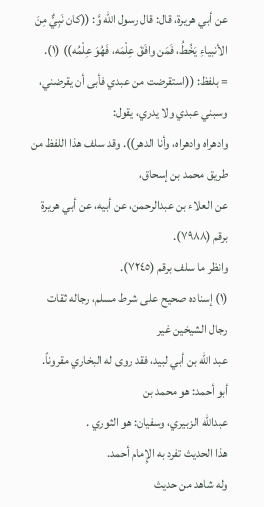عن أبي هريرة، قال: قال رسول الله وَّ: ((كان نَبِيٌّ مِنَ
الأنبياءِ يَخُطُ، فَمَن وافَقَ عِلْمَه، فَهُوَ عِلْمُه)) (١).
= بلفظ: ((استقرضت من عبدي فأبى أن يقرضني، وسبني عبدي ولا يدري، يقول:
وادهراه وادهراه، وأنا الدهر)). وقد سلف هذا اللفظ من طريق محمد بن إسحاق،
عن العلاء بن عبدالرحمن، عن أبيه، عن أبي هريرة برقم (٧٩٨٨).
وانظر ما سلف برقم (٧٢٤٥).
(١) إسناده صحيح على شرط مسلم، رجاله ثقات رجال الشيخين غير
عبد الله بن أبي لبيد، فقد روى له البخاري مقروناً. أبو أحمد: هو محمد بن
عبدالله الزبيري، وسفيان: هو الثوري .
هذا الحديث تفرد به الإِمام أحمد.
وله شاهد من حديث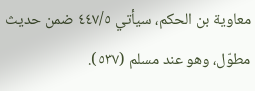معاوية بن الحكم، سيأتي ٤٤٧/٥ ضمن حديث
مطوّل، وهو عند مسلم (٥٣٧).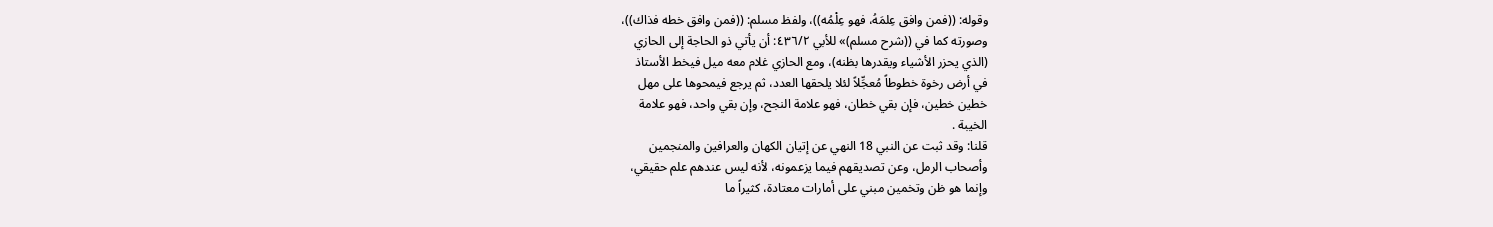وقوله: ((فمن وافق عِلمَهُ، فهو عِلْمُه))، ولفظ مسلم: ((فمن وافق خطه فذاك))،
وصورته كما في ((شرح مسلم)» للأبي ٤٣٦/٢: أن يأتي ذو الحاجة إلى الحازي
(الذي يحزر الأشياء ويقدرها بظنه)، ومع الحازي غلام معه ميل فيخط الأستاذ
في أرض رخوة خطوطاً مُعجِّلاً لئلا يلحقها العدد، ثم يرجع فيمحوها على مهل
خطين خطين، فإن بقي خطان، فهو علامة النجح، وإن بقي واحد، فهو علامة
الخيبة .
قلنا: وقد ثبت عن النبي 18 النهي عن إتيان الكهان والعرافين والمنجمين
وأصحاب الرمل، وعن تصديقهم فيما يزعمونه، لأنه ليس عندهم علم حقيقي،
وإنما هو ظن وتخمين مبني على أمارات معتادة، كثيراً ما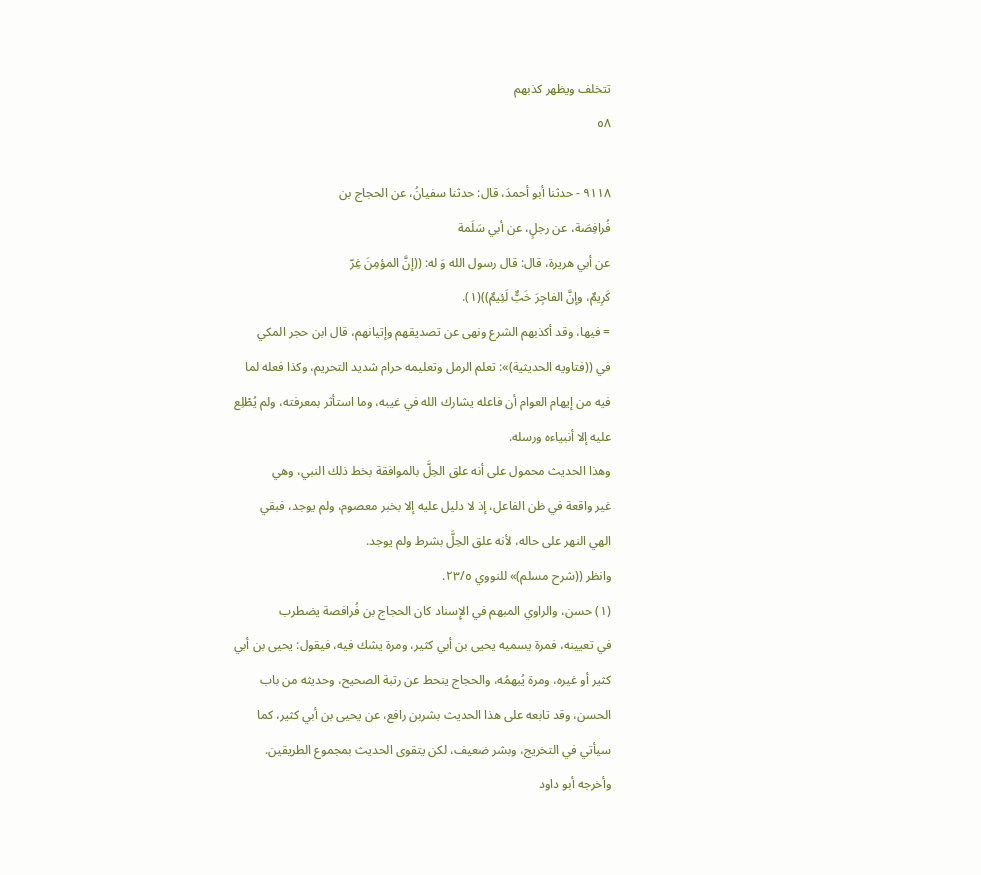تتخلف ويظهر كذبهم
٥٨

٩١١٨ - حدثنا أبو أحمدَ، قال: حدثنا سفيانُ، عن الحجاج بن
فُرافِصَة، عن رجلٍ، عن أبي سَلَمة
عن أبي هريرة، قال: قال رسول الله وَ له: ((إنَّ المؤمِنَ غِرّ
كَرِيمٌ، وإنَّ الفاجِرَ خَبٌّ لَئِيمٌ))(١).
= فيها، وقد أكذبهم الشرع ونهى عن تصديقهم وإتيانهم، قال ابن حجر المكي
في ((فتاويه الحديثية)»: تعلم الرمل وتعليمه حرام شديد التحريم، وكذا فعله لما
فيه من إيهام العوام أن فاعله يشارك الله في غيبه، وما استأثر بمعرفته، ولم يُطْلِع
عليه إلا أنبياءه ورسله.
وهذا الحديث محمول على أنه علق الحِلَّ بالموافقة بخط ذلك النبي، وهي
غير واقعة في ظن الفاعل، إذ لا دليل عليه إلا بخبر معصوم، ولم يوجد، فبقي
الهي النهر على حاله، لأنه علق الحِلَّ بشرط ولم يوجد.
وانظر ((شرح مسلم)» للنووي ٢٣/٥.
(١) حسن، والراوي المبهم في الإِسناد كان الحجاج بن فُرافصة يضطرب
في تعيينه، فمرة يسميه يحيى بن أبي كثير، ومرة يشك فيه، فيقول: يحيى بن أبي
كثير أو غيره، ومرة يُبهمُه، والحجاج ينحط عن رتبة الصحيح، وحديثه من باب
الحسن، وقد تابعه على هذا الحديث بشربن رافع، عن يحيى بن أبي كثير، كما
سيأتي في التخريج، وبشر ضعيف، لكن يتقوى الحديث بمجموع الطريقين.
وأخرجه أبو داود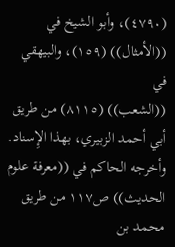(٤٧٩٠)، وأبو الشيخ في ((الأمثال)) (١٥٩)، والبيهقي في
((الشعب)) (٨١١٥) من طريق أبي أحمد الزبيري، بهذا الإِسناد.
وأخرجه الحاكم في ((معرفة علوم الحديث)) ص١١٧ من طريق محمد بن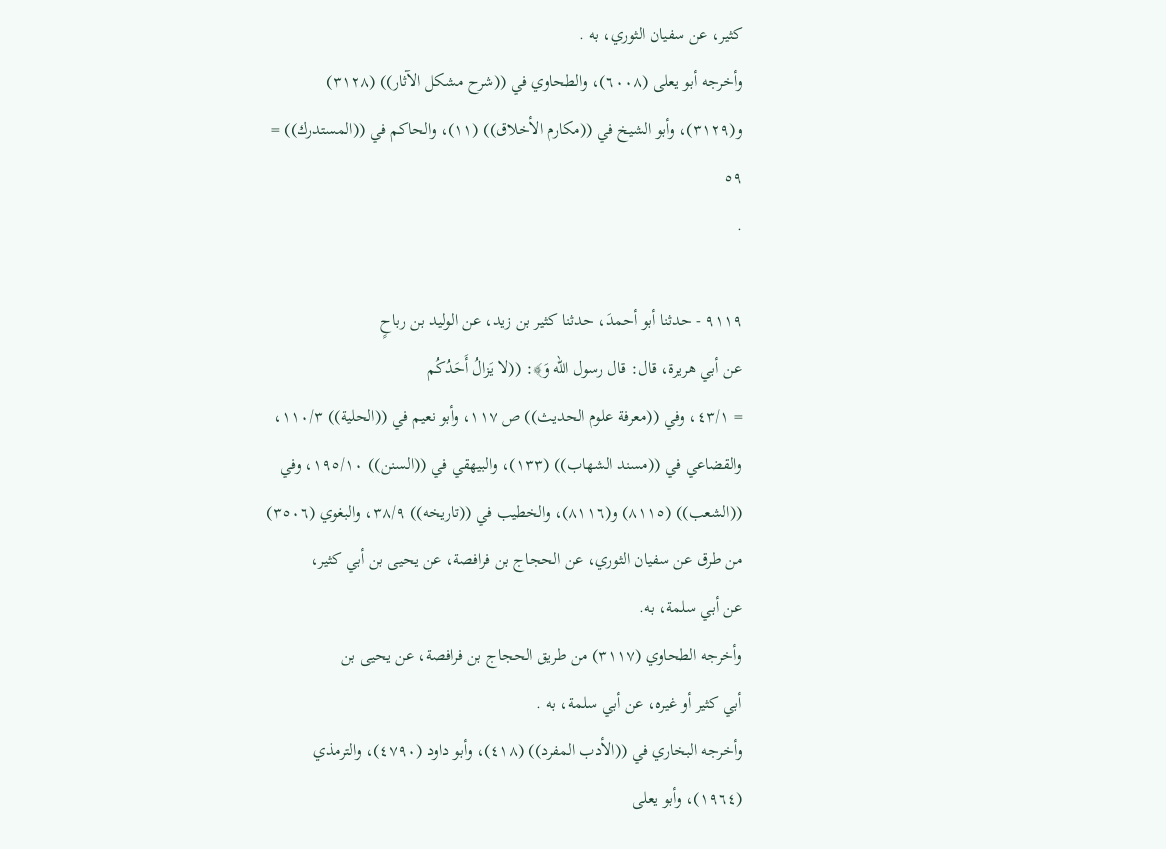كثير، عن سفيان الثوري، به .
وأخرجه أبو يعلى (٦٠٠٨)، والطحاوي في ((شرح مشكل الآثار)) (٣١٢٨)
و(٣١٢٩)، وأبو الشيخ في ((مكارم الأخلاق)) (١١)، والحاكم في ((المستدرك)) =
٥٩
.

٩١١٩ - حدثنا أبو أحمدَ، حدثنا كثير بن زيد، عن الوليد بن رباحٍ
عن أبي هريرة، قال: قال رسول الله وَ﴾: ((لا يَزالُ أَحَدُكُم
= ٤٣/١، وفي ((معرفة علوم الحديث)) ص ١١٧، وأبو نعيم في ((الحلية)) ١١٠/٣،
والقضاعي في ((مسند الشهاب)) (١٣٣)، والبيهقي في ((السنن)) ١٩٥/١٠، وفي
((الشعب)) (٨١١٥) و(٨١١٦)، والخطيب في ((تاريخه)) ٣٨/٩، والبغوي (٣٥٠٦)
من طرق عن سفيان الثوري، عن الحجاج بن فرافصة، عن يحيى بن أبي كثير،
عن أبي سلمة، به.
وأخرجه الطحاوي (٣١١٧) من طريق الحجاج بن فرافصة، عن يحيى بن
أبي كثير أو غيره، عن أبي سلمة، به .
وأخرجه البخاري في ((الأدب المفرد)) (٤١٨)، وأبو داود (٤٧٩٠)، والترمذي
(١٩٦٤)، وأبو يعلى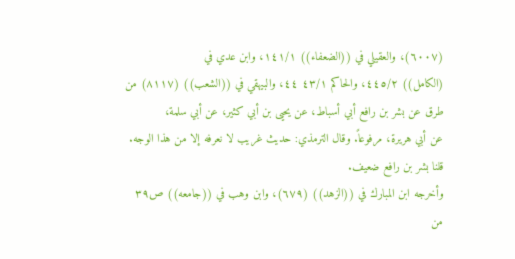(٦٠٠٧)، والعقيلي في ((الضعفاء)) ١٤١/١، وابن عدي في
(الكامل)) ٤٤٥/٢، والحاكم ٤٣/١ ٤٤، والبيهقي في ((الشعب)) (٨١١٧) من
طرق عن بشر بن رافع أبي أسباط، عن يحيى بن أبي كثير، عن أبي سلمة،
عن أبي هريرة، مرفوعاً. وقال الترمذي: حديث غريب لا نعرفه إلا من هذا الوجه.
قلنا بشر بن رافع ضعيف.
وأخرجه ابن المبارك في ((الزهد)) (٦٧٩)، وابن وهب في ((جامعه)) ص٣٩
من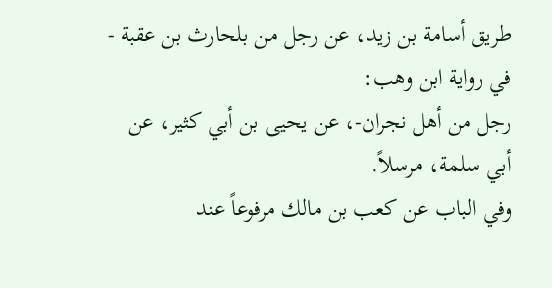طريق أسامة بن زيد، عن رجل من بلحارث بن عقبة - في رواية ابن وهب:
رجل من أهل نجران-، عن يحيى بن أبي كثير، عن أبي سلمة، مرسلاً.
وفي الباب عن كعب بن مالك مرفوعاً عند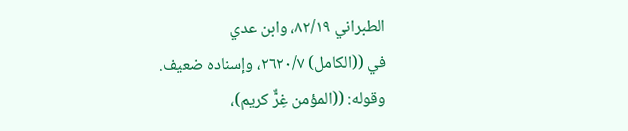الطبراني ٨٢/١٩، وابن عدي
في ((الكامل) ٢٦٢٠/٧، وإسناده ضعيف.
وقوله: ((المؤمن غِرٌّ كريم)،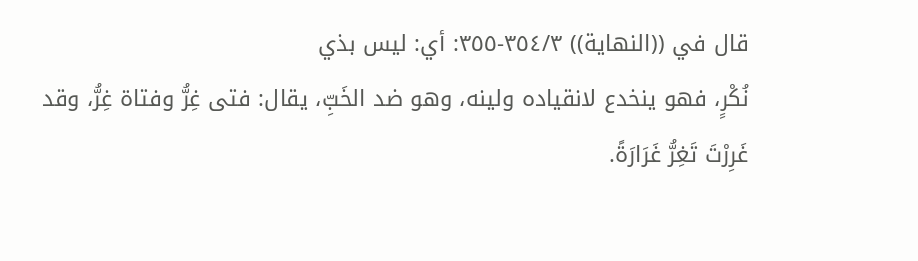قال في ((النهاية)) ٣٥٤/٣-٣٥٥: أي: ليس بذي
نُكْرٍ، فهو ينخدع لانقياده ولينه، وهو ضد الخَبِّ، يقال: فتى غِرُّ وفتاة غِرُّ، وقد
غَرِرْتَ تَغِرُّ غَرَارَةً.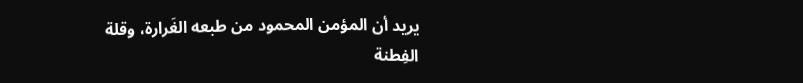يريد أن المؤمن المحمود من طبعه الغَرارة، وقلة الفِطنة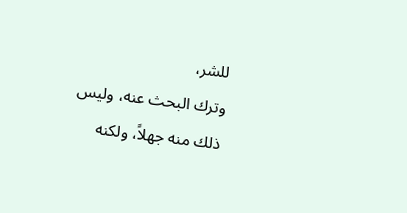للشر،
وترك البحث عنه، وليس ذلك منه جهلاً، ولكنه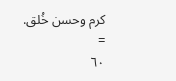كرم وحسن خُلق.
=
٦٠